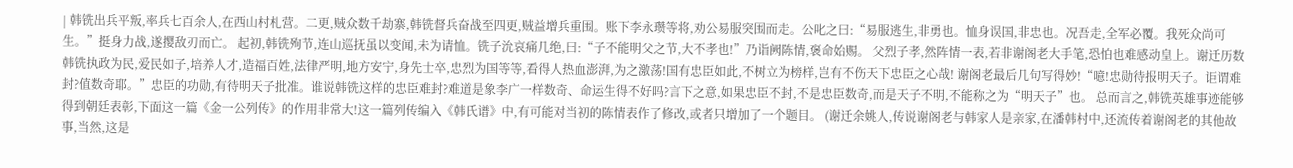| 韩铣出兵平叛,率兵七百余人,在西山村札营。二更,贼众数千劫寨,韩铣督兵奋战至四更,贼益增兵重围。账下李永瓒等将,劝公易服突围而走。公叱之曰:“易服逃生,非勇也。恤身误国,非忠也。况吾走,全军必覆。我死众尚可生。”挺身力战,遂撄敌刃而亡。 起初,韩铣殉节,连山巡抚虽以变闻,未为请恤。铣子沇哀痛几绝,曰:“子不能明父之节,大不孝也!”乃诣阙陈情,褒命始赐。 父烈子孝,然阵情一表,若非谢阁老大手笔,恐怕也难感动皇上。谢迁历数韩铣执政为民,爱民如子,培养人才,造福百姓,法律严明,地方安宁,身先士卒,忠烈为国等等,看得人热血澎湃,为之激荡!国有忠臣如此,不树立为榜样,岂有不伤天下忠臣之心哉! 谢阁老最后几句写得妙!“噫!忠勋待报明天子。讵谓难封?值数奇耶。”忠臣的功勋,有待明天子批准。谁说韩铣这样的忠臣难封?难道是象李广一样数奇、命运生得不好吗?言下之意,如果忠臣不封,不是忠臣数奇,而是天子不明,不能称之为“明天子”也。 总而言之,韩铣英雄事迹能够得到朝廷表彰,下面这一篇《金一公列传》的作用非常大!这一篇列传编入《韩氏谱》中,有可能对当初的陈情表作了修改,或者只增加了一个题目。 (谢迁余姚人,传说谢阁老与韩家人是亲家,在潘韩村中,还流传着谢阁老的其他故事,当然,这是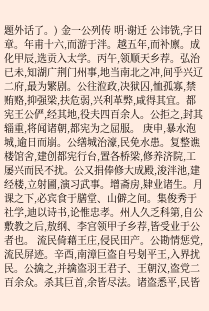题外话了。) 金一公列传 明·谢迁 公讳铣,字日章。年甫十六,而游于泮。越五年,而补廪。成化甲辰,选贡入太学。丙午,领顺天乡荐。弘治已未,知湖广荆门州事,地当南北之冲,间乎兴辽二府,最为繁剧。公往涖政,决狱囚,恤孤寡,禁贿赂,抑强梁,扶危弱,兴利革弊,咸得其宜。都宪王公俨,经其地,役夫四百余人。公拒之,封其辎重,将闻诸朝,都宪为之屈服。 庚申,暴水泡城,逾日而崩。公缮城治濠,民免水患。复整谯楼馆舍,建创都宪行台,置各桥梁,修养济院,工屡兴而民不扰。公又捐俸修大成殿,浚泮池,建经楼,立射圃,演习武事。增斋房,肄业诸生。月课之下,必宾食于膳堂、山僻之间。集俊秀于社学,迪以诗书,论惟忠孝。州人久乏科第,自公敷教之后,敖纲、李宫领甲子乡荐,皆受业于公者也。 流民倚藉王庄,侵民田产。公勘情惩党,流民屏迹。辛酉,南漳巨盗自号刬平王,入界扰民。公擒之,并擒盗羽王君子、王朝汉,盗党二百余众。杀其巨首,余皆尽法。诸盗悉平,民皆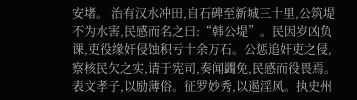安堵。 治有汉水冲田,自石碑至新城三十里,公筑堤不为水害,民感而名之曰:“韩公堤”。民因岁凶负课,吏役缘奸侵蚀积亏十余万石。公惩追奸吏之侵,察核民欠之实,请于宪司,奏闻蠲免,民感而役畏焉。表文孝子,以励薄俗。征罗妙秀,以遏淫风。执史州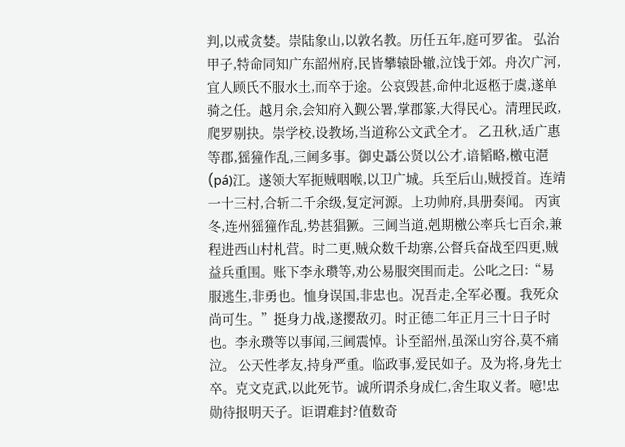判,以戒贪婪。崇陆象山,以敦名教。历任五年,庭可罗雀。 弘治甲子,特命同知广东韶州府,民皆攀辕卧辙,泣饯于郊。舟次广河,宜人顾氏不服水土,而卒于途。公哀毁甚,命仲北返柩于虞,遂单骑之任。越月余,会知府入觐公署,掌郡篆,大得民心。清理民政,爬罗剔抉。崇学校,设教场,当道称公文武全才。 乙丑秋,适广惠等郡,猺獞作乱,三阃多事。御史聶公贤以公才,谙韬略,檄屯潖(pá)江。遂领大军扼贼咽喉,以卫广城。兵至后山,贼授首。连靖一十三村,合斩二千余级,复定河源。上功帅府,具册奏闻。 丙寅冬,连州猺獞作乱,势甚猖獗。三阃当道,剋期檄公率兵七百余,兼程进西山村札营。时二更,贼众数千劫寨,公督兵奋战至四更,贼益兵重围。账下李永瓒等,劝公易服突围而走。公叱之曰:“易服逃生,非勇也。恤身误国,非忠也。况吾走,全军必覆。我死众尚可生。”挺身力战,遂撄敌刃。时正德二年正月三十日子时也。李永瓒等以事闻,三阃震悼。讣至韶州,虽深山穷谷,莫不痛泣。 公天性孝友,持身严重。临政事,爱民如子。及为将,身先士卒。克文克武,以此死节。诚所谓杀身成仁,舍生取义者。噫!忠勋待报明天子。讵谓难封?值数奇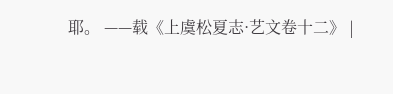耶。 ——载《上虞松夏志·艺文卷十二》 |